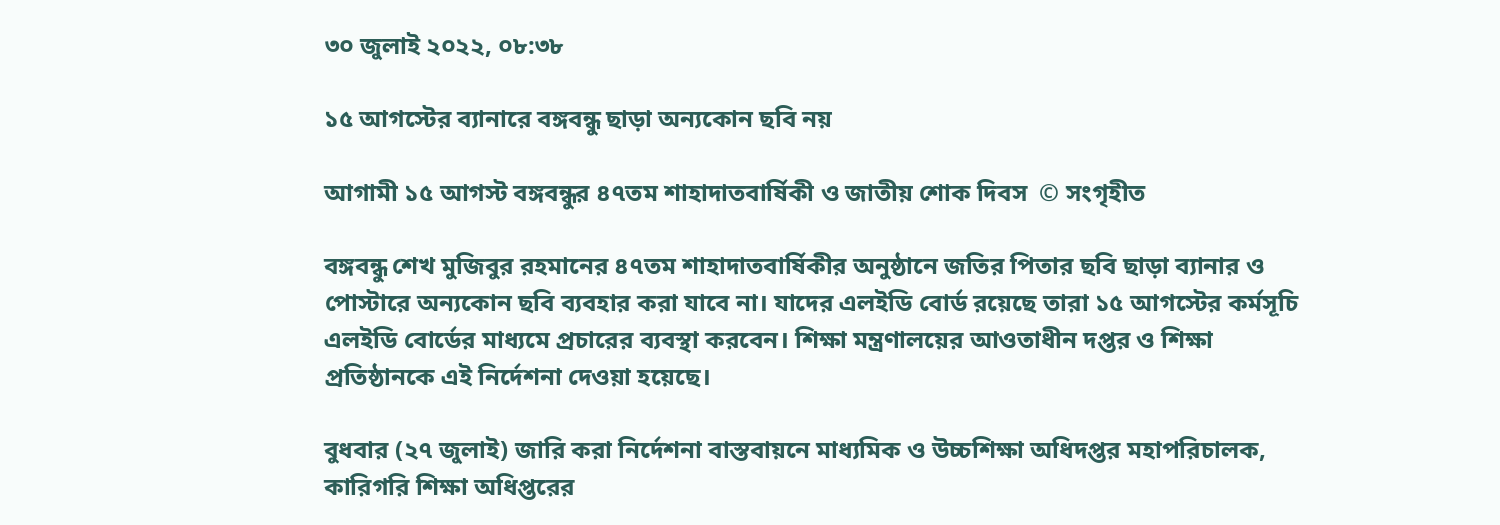৩০ জুলাই ২০২২, ০৮:৩৮

১৫ আগস্টের ব্যানারে বঙ্গবন্ধু ছাড়া অন্যকোন ছবি নয়

আগামী ১৫ আগস্ট বঙ্গবন্ধুর ৪৭তম শাহাদাতবার্ষিকী ও জাতীয় শোক দিবস  © সংগৃহীত

বঙ্গবন্ধু শেখ মুজিবুর রহমানের ৪৭তম শাহাদাতবার্ষিকীর অনুষ্ঠানে জতির পিতার ছবি ছাড়া ব্যানার ও পোস্টারে অন্যকোন ছবি ব্যবহার করা যাবে না। যাদের এলইডি বোর্ড রয়েছে তারা ১৫ আগস্টের কর্মসূচি এলইডি বোর্ডের মাধ্যমে প্রচারের ব্যবস্থা করবেন। শিক্ষা মন্ত্রণালয়ের আওতাধীন দপ্তর ও শিক্ষা প্রতিষ্ঠানকে এই নির্দেশনা দেওয়া হয়েছে।

বুধবার (২৭ জুলাই) জারি করা নির্দেশনা বাস্তবায়নে মাধ্যমিক ও উচ্চশিক্ষা অধিদপ্তর মহাপরিচালক, কারিগরি শিক্ষা অধিপ্তরের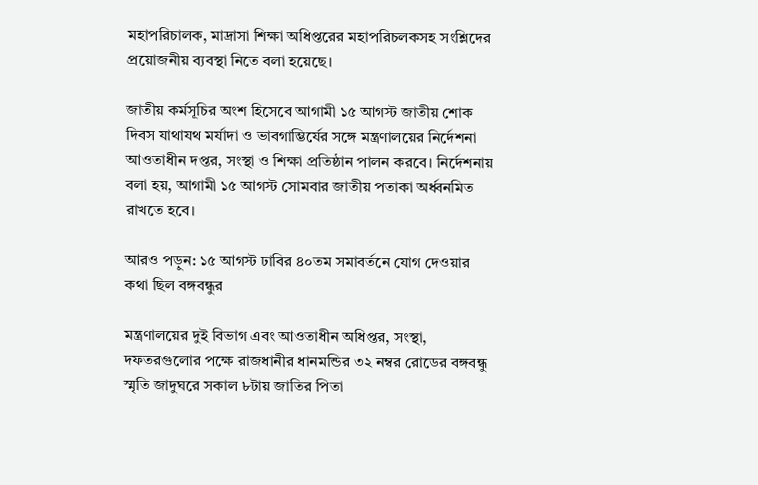মহাপরিচালক, মাদ্রাসা শিক্ষা অধিপ্তরের মহাপরিচলকসহ সংশ্লিদের প্রয়োজনীয় ব্যবস্থা নিতে বলা হয়েছে।

জাতীয় কর্মসূচির অংশ হিসেবে আগামী ১৫ আগস্ট জাতীয় শোক দিবস যাথাযথ মর্যাদা ও ভাবগাম্ভির্যের সঙ্গে মন্ত্রণালয়ের নির্দেশনা আওতাধীন দপ্তর, সংস্থা ও শিক্ষা প্রতিষ্ঠান পালন করবে। নির্দেশনায় বলা হয়, আগামী ১৫ আগস্ট সোমবার জাতীয় পতাকা অর্ধ্বনমিত রাখতে হবে।

আরও পড়ুন: ১৫ আগস্ট ঢাবির ৪০তম সমাবর্তনে যোগ দেওয়ার কথা ছিল বঙ্গবন্ধুর

মন্ত্রণালয়ের দুই বিভাগ এবং আওতাধীন অধিপ্তর, সংস্থা, দফতরগুলোর পক্ষে রাজধানীর ধানমন্ডির ৩২ নম্বর রোডের বঙ্গবন্ধু স্মৃতি জাদুঘরে সকাল ৮টায় জাতির পিতা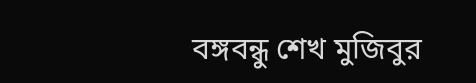বঙ্গবন্ধু শেখ মুজিবুর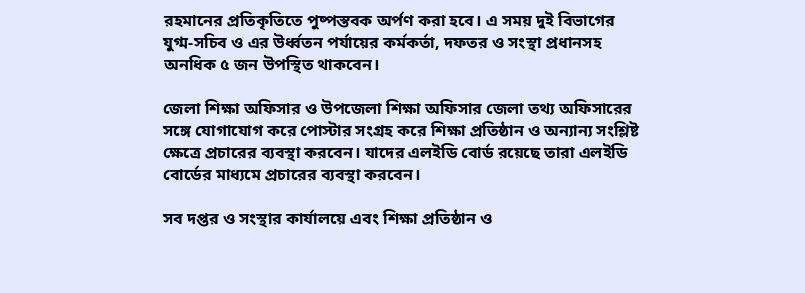রহমানের প্রতিকৃতিতে পুষ্পস্তবক অর্পণ করা হবে। এ সময় দুই বিভাগের যুগ্ম-সচিব ও এর উর্ধ্বতন পর্যায়ের কর্মকর্তা, দফতর ও সংস্থা প্রধানসহ অনধিক ৫ জন উপস্থিত থাকবেন।

জেলা শিক্ষা অফিসার ও উপজেলা শিক্ষা অফিসার জেলা তথ্য অফিসারের সঙ্গে যোগাযোগ করে পোস্টার সংগ্রহ করে শিক্ষা প্রতিষ্ঠান ও অন্যান্য সংশ্লিষ্ট ক্ষেত্রে প্রচারের ব্যবস্থা করবেন। যাদের এলইডি বোর্ড রয়েছে তারা এলইডি বোর্ডের মাধ্যমে প্রচারের ব্যবস্থা করবেন।

সব দপ্তর ও সংস্থার কার্যালয়ে এবং শিক্ষা প্রতিষ্ঠান ও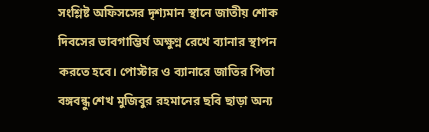সংশ্লিষ্ট অফিসসের দৃশ্যমান স্থানে জাতীয় শোক দিবসের ভাবগাম্ভির্য অক্ষুণ্ন রেখে ব্যানার স্থাপন করতে হবে। পোস্টার ও ব্যানারে জাতির পিতা বঙ্গবন্ধু শেখ মুজিবুর রহমানের ছবি ছাড়া অন্য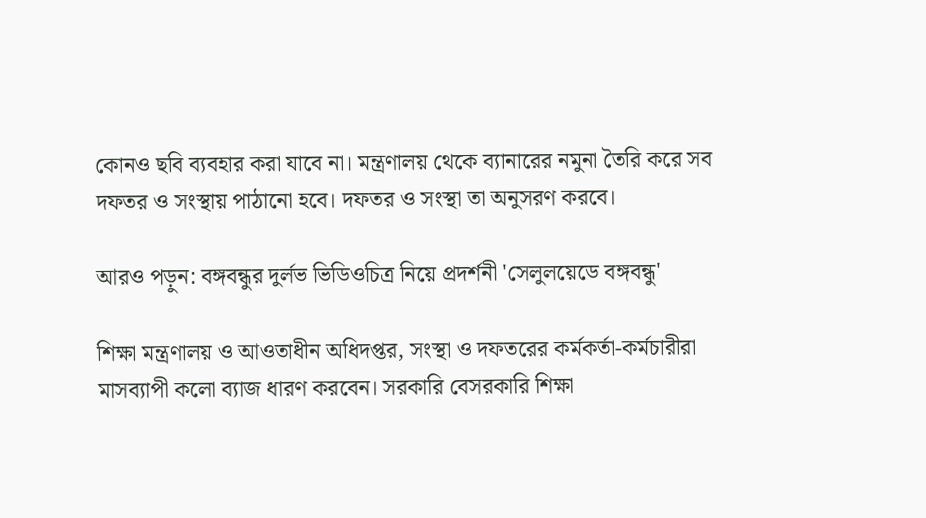কোনও ছবি ব্যবহার করা যাবে না। মন্ত্রণালয় থেকে ব্যানারের নমুনা তৈরি করে সব দফতর ও সংস্থায় পাঠানো হবে। দফতর ও সংস্থা তা অনুসরণ করবে।

আরও পড়ুন: বঙ্গবন্ধুর দুর্লভ ভিডিওচিত্র নিয়ে প্রদর্শনী 'সেলুলয়েডে বঙ্গবন্ধু'

শিক্ষা মন্ত্রণালয় ও আওতাধীন অধিদপ্তর, সংস্থা ও দফতরের কর্মকর্তা-কর্মচারীরা মাসব্যাপী কলো ব্যাজ ধারণ করবেন। সরকারি বেসরকারি শিক্ষা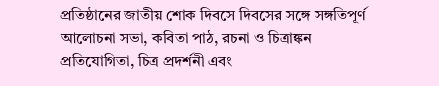প্রতিষ্ঠানের জাতীয় শোক দিবসে দিবসের সঙ্গে সঙ্গতিপূর্ণ আলোচনা সভা, কবিতা পাঠ, রচনা ও চিত্রাঙ্কন প্রতিযোগিতা, চিত্র প্রদর্শনী এবং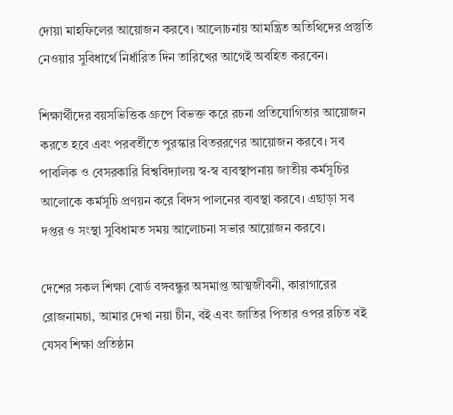দোয়া মাহফিলের আয়োজন করবে। আলোচনায় আমন্ত্রিত অতিথিদের প্রস্তুতি নেওয়ার সুবিধার্থে নির্ধারিত দিন তারিখের আগেই অবহিত করবেন।

শিক্ষার্থীদের বয়সভিত্তিক গ্রুপে বিভক্ত করে রচনা প্রতিযোগিতার আয়োজন করতে হবে এবং পরবর্তীতে পুরস্কার বিতররণের আয়োজন করবে। সব পাবলিক ও বেসরকারি বিশ্ববিদ্যালয় স্ব-স্ব ব্যবস্থাপনায় জাতীয় কর্মসূচির আলোকে কর্মসূচি প্রণয়ন করে বিদস পালনের ব্যবস্থা করবে। এছাড়া সব দপ্তর ও সংস্থা সুবিধামত সময় আলোচনা সভার আয়োজন করবে।

দেশের সকল শিক্ষা বোর্ড বঙ্গবন্ধুর অসমাপ্ত আত্মজীবনী, কারাগারের রোজনামচা, আমার দেখা নয়া চীন, বই এবং জাতির পিতার ওপর রচিত বই যেসব শিক্ষা প্রতিষ্ঠান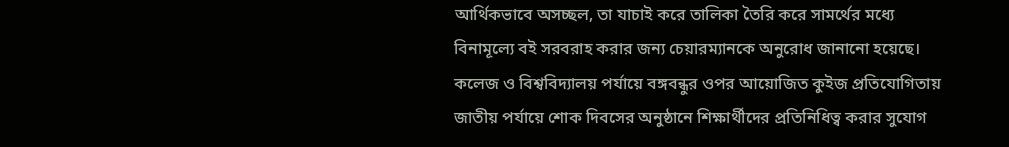আর্থিকভাবে অসচ্ছল, তা যাচাই করে তালিকা তৈরি করে সামর্থের মধ্যে বিনামূল্যে বই সরবরাহ করার জন্য চেয়ারম্যানকে অনুরোধ জানানো হয়েছে। কলেজ ও বিশ্ববিদ্যালয় পর্যায়ে বঙ্গবন্ধুর ওপর আয়োজিত কুইজ প্রতিযোগিতায় জাতীয় পর্যায়ে শোক দিবসের অনুষ্ঠানে শিক্ষার্থীদের প্রতিনিধিত্ব করার সুযোগ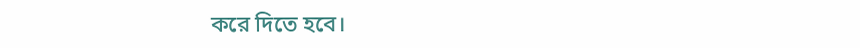করে দিতে হবে।